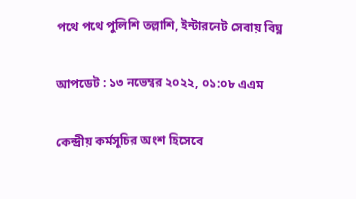পথে পথে পুলিশি তল্লাশি, ইন্টারনেট সেবায় বিঘ্ন

আপডেট : ১৩ নভেম্বর ২০২২, ০১:০৮ এএম

কেন্দ্রীয় কর্মসূচির অংশ হিসেবে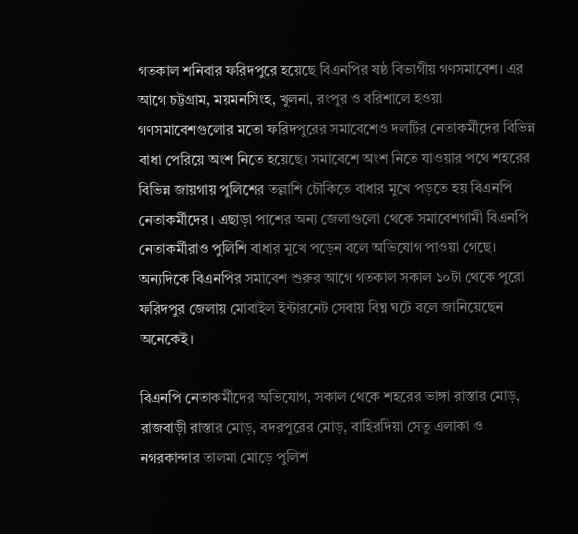গতকাল শনিবার ফরিদপুরে হয়েছে বিএনপির ষষ্ঠ বিভাগীয় গণসমাবেশ। এর আগে চট্টগ্রাম, ময়মনসিংহ, খুলনা, রংপুর ও বরিশালে হওয়া গণসমাবেশগুলোর মতো ফরিদপুরের সমাবেশেও দলটির নেতাকর্মীদের বিভিন্ন বাধা পেরিয়ে অংশ নিতে হয়েছে। সমাবেশে অংশ নিতে যাওয়ার পথে শহরের বিভিন্ন জায়গায় পুলিশের তল্লাশি চৌকিতে বাধার মুখে পড়তে হয় বিএনপি নেতাকর্মীদের। এছাড়া পাশের অন্য জেলাগুলো থেকে সমাবেশগামী বিএনপি নেতাকর্মীরাও পুলিশি বাধার মুখে পড়েন বলে অভিযোগ পাওয়া গেছে। অন্যদিকে বিএনপির সমাবেশ শুরুর আগে গতকাল সকাল ১০টা থেকে পুরো ফরিদপুর জেলায় মোবাইল ইন্টারনেট সেবায় বিঘ্ন ঘটে বলে জানিয়েছেন অনেকেই।

বিএনপি নেতাকর্মীদের অভিযোগ, সকাল থেকে শহরের ভাঙ্গা রাস্তার মোড়, রাজবাড়ী রাস্তার মোড়, বদরপুরের মোড়, বাহিরদিয়া সেতু এলাকা ও নগরকান্দার তালমা মোড়ে পুলিশ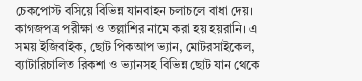চেকপোস্ট বসিয়ে বিভিন্ন যানবাহন চলাচলে বাধা দেয়। কাগজপত্র পরীক্ষা ও তল্লাশির নামে করা হয় হয়রানি। এ সময় ইজিবাইক, ছোট পিকআপ ভ্যান, মোটরসাইকেল, ব্যাটারিচালিত রিকশা ও ভ্যানসহ বিভিন্ন ছোট যান থেকে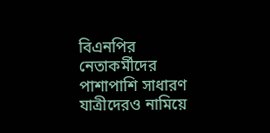বিএনপির নেতাকর্মীদের পাশাপাশি সাধারণ যাত্রীদেরও নামিয়ে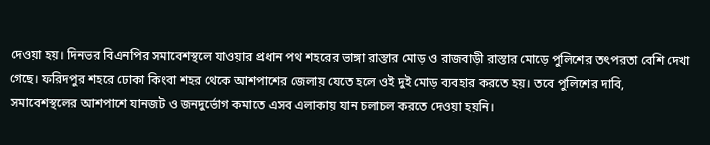দেওয়া হয়। দিনভর বিএনপির সমাবেশস্থলে যাওয়ার প্রধান পথ শহরের ভাঙ্গা রাস্তার মোড় ও রাজবাড়ী রাস্তার মোড়ে পুলিশের তৎপরতা বেশি দেখা গেছে। ফরিদপুর শহরে ঢোকা কিংবা শহর থেকে আশপাশের জেলায় যেতে হলে ওই দুই মোড় ব্যবহার করতে হয়। তবে পুলিশের দাবি, সমাবেশস্থলের আশপাশে যানজট ও জনদুর্ভোগ কমাতে এসব এলাকায় যান চলাচল করতে দেওয়া হয়নি।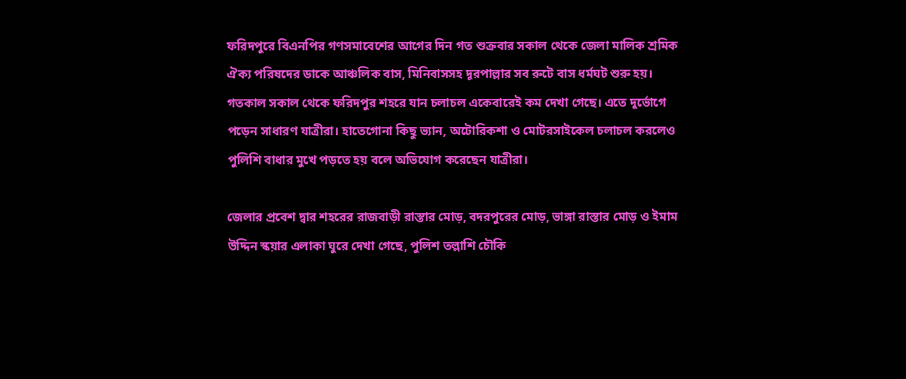ফরিদপুরে বিএনপির গণসমাবেশের আগের দিন গত শুক্রবার সকাল থেকে জেলা মালিক শ্রমিক ঐক্য পরিষদের ডাকে আঞ্চলিক বাস, মিনিবাসসহ দূরপাল্লার সব রুটে বাস ধর্মঘট শুরু হয়। গতকাল সকাল থেকে ফরিদপুর শহরে যান চলাচল একেবারেই কম দেখা গেছে। এতে দুর্ভোগে পড়েন সাধারণ যাত্রীরা। হাতেগোনা কিছু ভ্যান, অটোরিকশা ও মোটরসাইকেল চলাচল করলেও পুলিশি বাধার মুখে পড়তে হয় বলে অভিযোগ করেছেন যাত্রীরা।

জেলার প্রবেশ দ্বার শহরের রাজবাড়ী রাস্তার মোড়, বদরপুরের মোড়, ভাঙ্গা রাস্তার মোড় ও ইমাম উদ্দিন স্কয়ার এলাকা ঘুরে দেখা গেছে, পুলিশ তল্লাশি চৌকি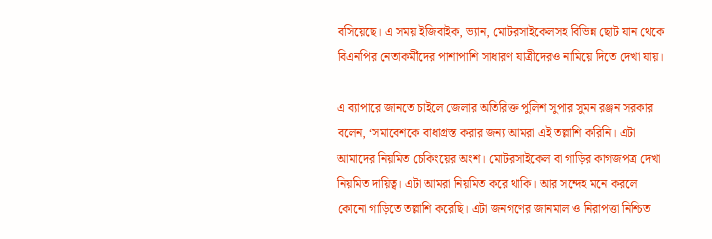বসিয়েছে। এ সময় ইজিবাইক, ভ্যান, মোটরসাইকেলসহ বিভিন্ন ছোট যান থেকে বিএনপির নেতাকর্মীদের পাশাপাশি সাধারণ যাত্রীদেরও নামিয়ে দিতে দেখা যায়।

এ ব্যাপারে জানতে চাইলে জেলার অতিরিক্ত পুলিশ সুপার সুমন রঞ্জন সরকার বলেন, ‘সমাবেশকে বাধাগ্রস্ত করার জন্য আমরা এই তল্লাশি করিনি। এটা আমাদের নিয়মিত চেকিংয়ের অংশ। মোটরসাইকেল বা গাড়ির কাগজপত্র দেখা নিয়মিত দায়িত্ব। এটা আমরা নিয়মিত করে থাকি। আর সন্দেহ মনে করলে কোনো গাড়িতে তল্লাশি করেছি। এটা জনগণের জানমাল ও নিরাপত্তা নিশ্চিত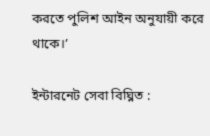করতে পুলিশ আইন অনুযায়ী করে থাকে।’

ইন্টারনেট সেবা বিঘ্নিত :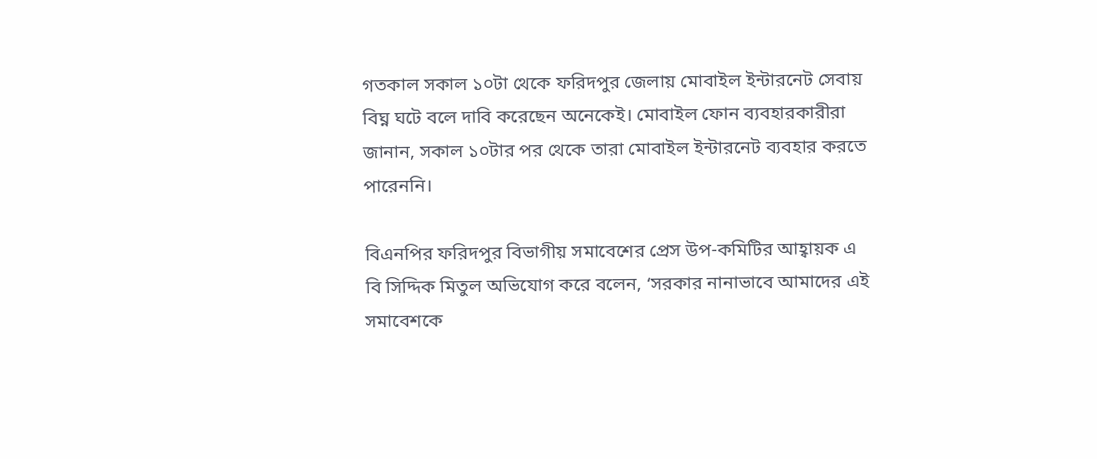গতকাল সকাল ১০টা থেকে ফরিদপুর জেলায় মোবাইল ইন্টারনেট সেবায় বিঘ্ন ঘটে বলে দাবি করেছেন অনেকেই। মোবাইল ফোন ব্যবহারকারীরা জানান, সকাল ১০টার পর থেকে তারা মোবাইল ইন্টারনেট ব্যবহার করতে পারেননি।

বিএনপির ফরিদপুর বিভাগীয় সমাবেশের প্রেস উপ-কমিটির আহ্বায়ক এ বি সিদ্দিক মিতুল অভিযোগ করে বলেন, ‘সরকার নানাভাবে আমাদের এই সমাবেশকে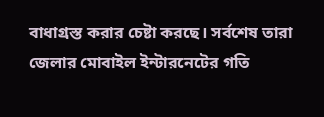বাধাগ্রস্ত করার চেষ্টা করছে। সর্বশেষ তারা জেলার মোবাইল ইন্টারনেটের গতি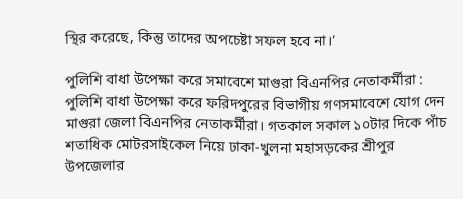স্থির করেছে, কিন্তু তাদের অপচেষ্টা সফল হবে না।’

পুলিশি বাধা উপেক্ষা করে সমাবেশে মাগুরা বিএনপির নেতাকর্মীরা : পুলিশি বাধা উপেক্ষা করে ফরিদপুরের বিভাগীয় গণসমাবেশে যোগ দেন মাগুরা জেলা বিএনপির নেতাকর্মীরা। গতকাল সকাল ১০টার দিকে পাঁচ শতাধিক মোটরসাইকেল নিয়ে ঢাকা-খুলনা মহাসড়কের শ্রীপুর উপজেলার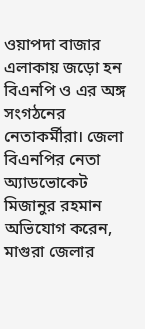ওয়াপদা বাজার এলাকায় জড়ো হন বিএনপি ও এর অঙ্গ সংগঠনের নেতাকর্মীরা। জেলা বিএনপির নেতা অ্যাডভোকেট মিজানুর রহমান অভিযোগ করেন, মাগুরা জেলার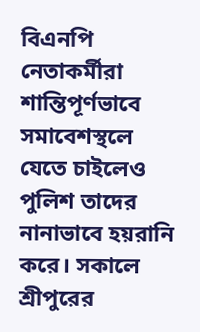বিএনপি নেতাকর্মীরা শান্তিপূর্ণভাবে সমাবেশস্থলে যেতে চাইলেও পুলিশ তাদের নানাভাবে হয়রানি করে। সকালে শ্রীপুরের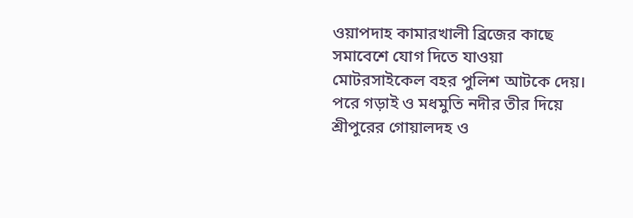ওয়াপদাহ কামারখালী ব্রিজের কাছে সমাবেশে যোগ দিতে যাওয়া মোটরসাইকেল বহর পুলিশ আটকে দেয়। পরে গড়াই ও মধমুতি নদীর তীর দিয়ে শ্রীপুরের গোয়ালদহ ও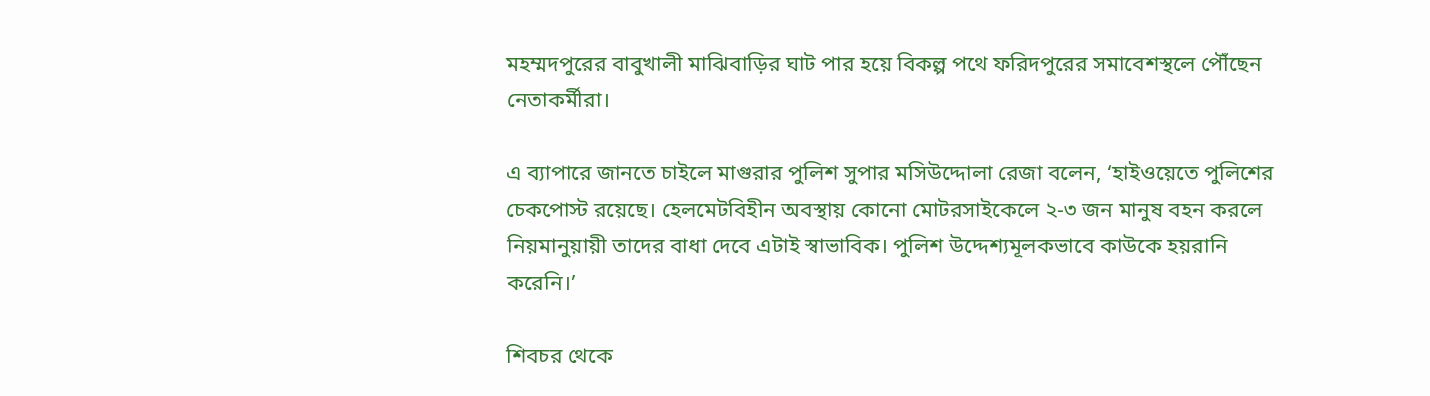মহম্মদপুরের বাবুখালী মাঝিবাড়ির ঘাট পার হয়ে বিকল্প পথে ফরিদপুরের সমাবেশস্থলে পৌঁছেন নেতাকর্মীরা।

এ ব্যাপারে জানতে চাইলে মাগুরার পুলিশ সুপার মসিউদ্দোলা রেজা বলেন, ‘হাইওয়েতে পুলিশের চেকপোস্ট রয়েছে। হেলমেটবিহীন অবস্থায় কোনো মোটরসাইকেলে ২-৩ জন মানুষ বহন করলে নিয়মানুয়ায়ী তাদের বাধা দেবে এটাই স্বাভাবিক। পুলিশ উদ্দেশ্যমূলকভাবে কাউকে হয়রানি করেনি।’

শিবচর থেকে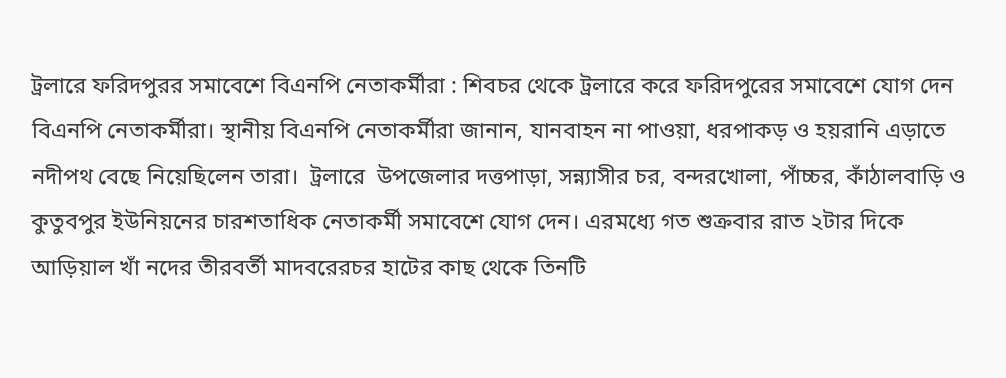ট্রলারে ফরিদপুরর সমাবেশে বিএনপি নেতাকর্মীরা : শিবচর থেকে ট্রলারে করে ফরিদপুরের সমাবেশে যোগ দেন বিএনপি নেতাকর্মীরা। স্থানীয় বিএনপি নেতাকর্মীরা জানান, যানবাহন না পাওয়া, ধরপাকড় ও হয়রানি এড়াতে নদীপথ বেছে নিয়েছিলেন তারা।  ট্রলারে  উপজেলার দত্তপাড়া, সন্ন্যাসীর চর, বন্দরখোলা, পাঁচ্চর, কাঁঠালবাড়ি ও কুতুবপুর ইউনিয়নের চারশতাধিক নেতাকর্মী সমাবেশে যোগ দেন। এরমধ্যে গত শুক্রবার রাত ২টার দিকে আড়িয়াল খাঁ নদের তীরবর্তী মাদবরেরচর হাটের কাছ থেকে তিনটি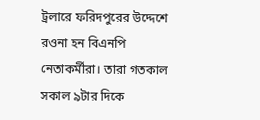ট্রলারে ফরিদপুরের উদ্দেশে রওনা হন বিএনপি নেতাকর্মীরা। তারা গতকাল সকাল ৯টার দিকে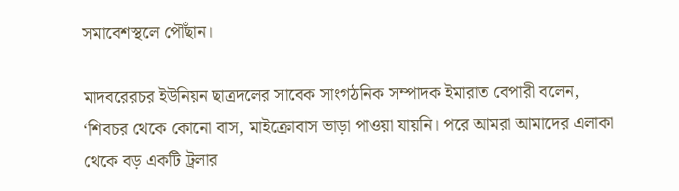সমাবেশস্থলে পৌঁছান।

মাদবরেরচর ইউনিয়ন ছাত্রদলের সাবেক সাংগঠনিক সম্পাদক ইমারাত বেপারী বলেন, ‘শিবচর থেকে কোনো বাস, মাইক্রোবাস ভাড়া পাওয়া যায়নি। পরে আমরা আমাদের এলাকা থেকে বড় একটি ট্রলার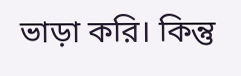ভাড়া করি। কিন্তু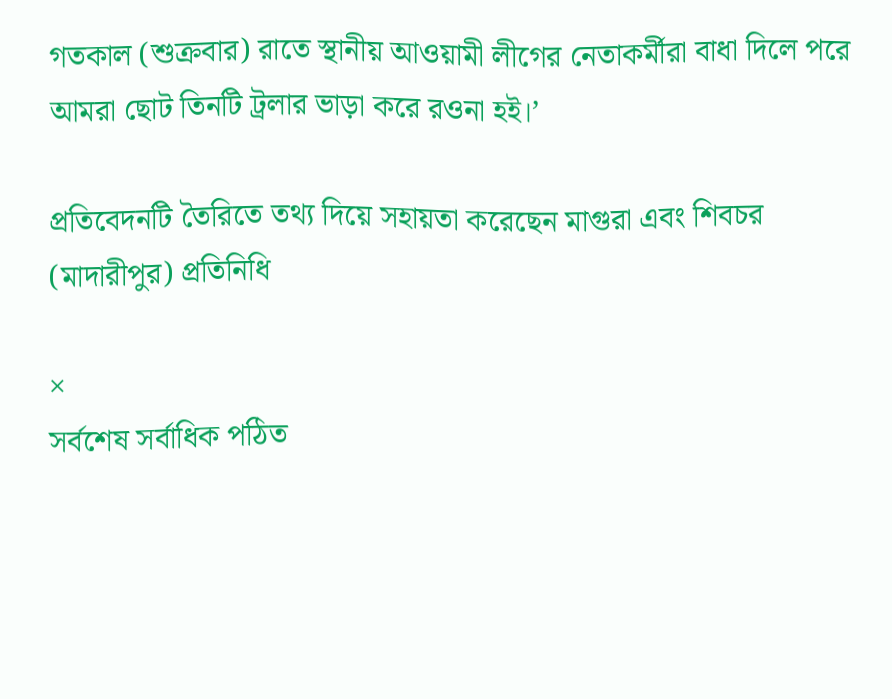গতকাল (শুক্রবার) রাতে স্থানীয় আওয়ামী লীগের নেতাকর্মীরা বাধা দিলে পরে আমরা ছোট তিনটি ট্রলার ভাড়া করে রওনা হই।’

প্রতিবেদনটি তৈরিতে তথ্য দিয়ে সহায়তা করেছেন মাগুরা এবং শিবচর (মাদারীপুর) প্রতিনিধি

×
সর্বশেষ সর্বাধিক পঠিত